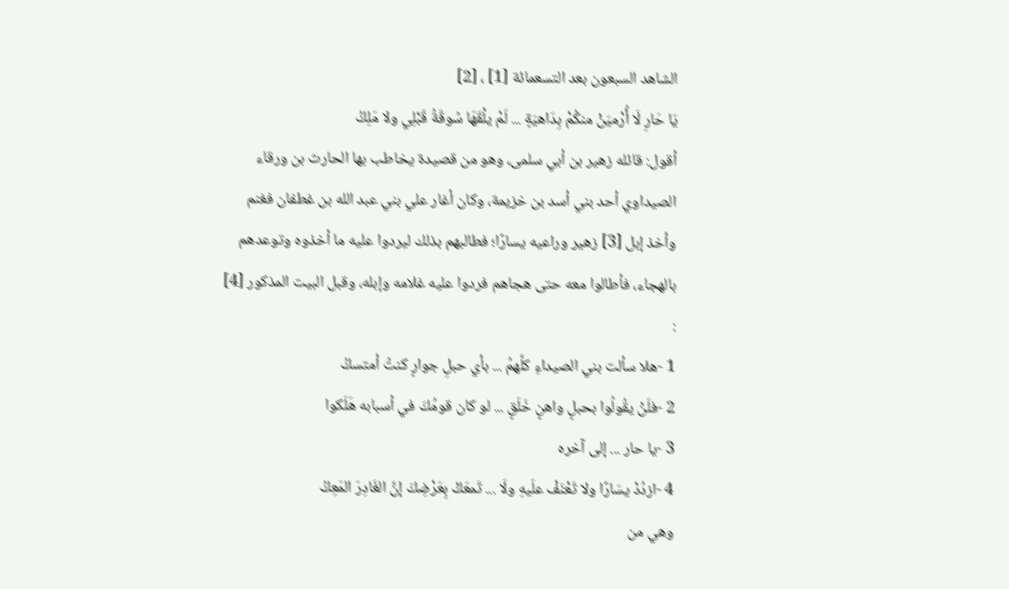الشاهد السبعون بعد التسعمائة [1] ، [2]
يَا حَارِ لَا أُرْميَنْ منكُمْ بِدَاهيَةٍ ... لَمْ يلْقَهَا سُوقَةُ قَبْلِي ولا مَلِكُ
أقول: قائله زهير بن أبي سلمى، وهو من قصيدة يخاطب بها الحارث بن ورقاء الصيداوي أحد بني أسد بن خزيمة، وكان أغار علي بني عبد الله بن غطفان فغنم وأخذ إبل [3] زهير وراعيه يسارًا؛ فطالبهم بذلك ليردوا عليه ما أخذوه وتوعدهم بالهجاء، فأطالوا معه حتى هجاهم فردوا عليه غلامه وإبله، وقبل البيت المذكور [4] :
1 -هلا سألت بني الصيداءِ كلَّهمُ ... بأي حبلِ جوارٍ كنتُ أمتسكُ
2 -فلَنْ يقُولُوا بحبلٍ واهنٍ خَلَقٍ ... لو كان قومُكَ في أسبابه هَلَكوا
3 -يا حار ... إلى آخره
4 -ازدُدْ يسَارًا ولا تَعْنَفْ علَيهِ ولَا ... تَمعَكْ بِعَرْضِكَ إنَّ الغَادِرَ المَعِكُ
وهي من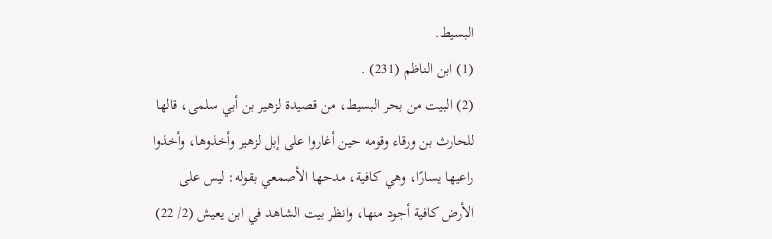البسيط.
(1) ابن الناظم (231) .
(2) البيت من بحر البسيط، من قصيدة لزهير بن أبي سلمى، قالها للحارث بن ورقاء وقومه حين أغاروا على إبل لزهير وأخذوها، وأخذوا راعيها يسارًا، وهي كافية، مدحها الأصمعي بقوله: ليس على الأرض كافية أجود منها، وانظر بيت الشاهد في ابن يعيش (2/ 22)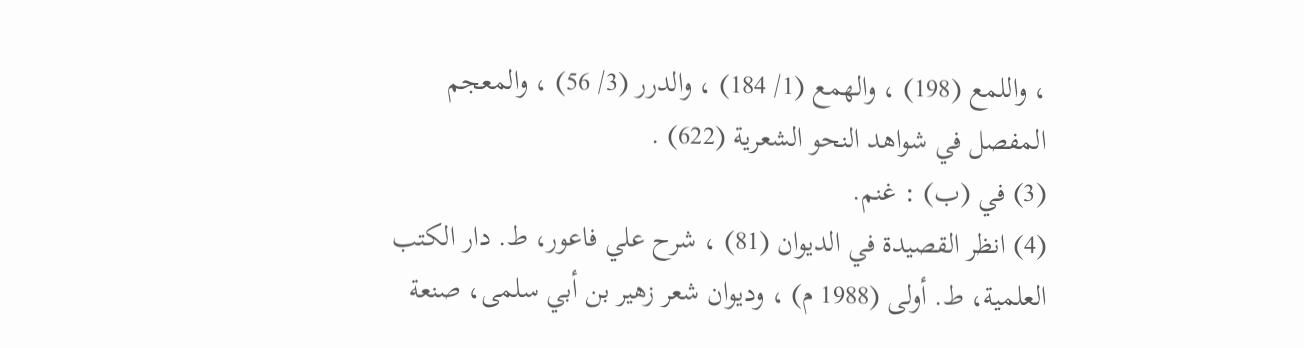، واللمع (198) ، والهمع (1/ 184) ، والدرر (3/ 56) ، والمعجم المفصل في شواهد النحو الشعرية (622) .
(3) في (ب) : غنم.
(4) انظر القصيدة في الديوان (81) ، شرح علي فاعور، ط. دار الكتب العلمية، ط. أولى (1988 م) ، وديوان شعر زهير بن أبي سلمى، صنعة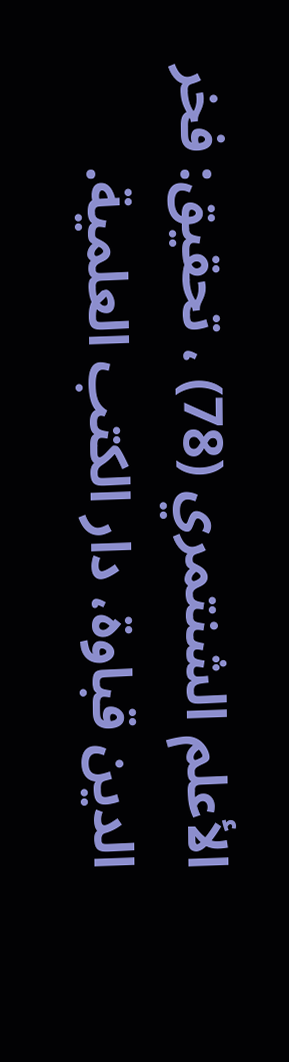الأعلم الشنتمري (78) ، تحقيق: فخر الدين قباوة، دار الكتب العلمية.